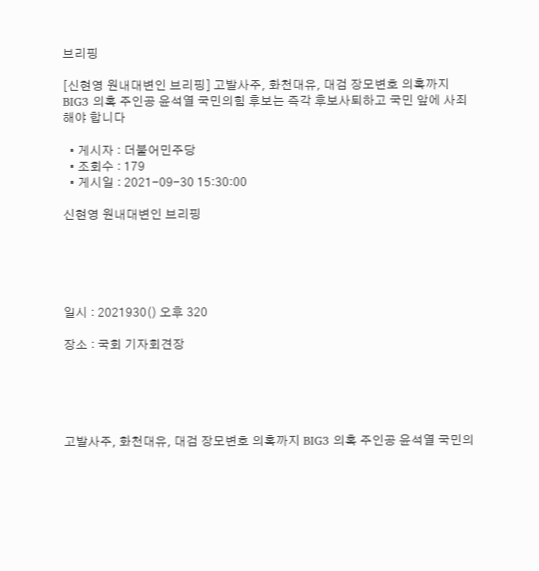브리핑

[신현영 원내대변인 브리핑] 고발사주, 화천대유, 대검 장모변호 의혹까지 BIG3 의혹 주인공 윤석열 국민의힘 후보는 즉각 후보사퇴하고 국민 앞에 사죄해야 합니다

  • 게시자 : 더불어민주당
  • 조회수 : 179
  • 게시일 : 2021-09-30 15:30:00

신현영 원내대변인 브리핑





일시 : 2021930() 오후 320

장소 : 국회 기자회견장





고발사주, 화천대유, 대검 장모변호 의혹까지 BIG3 의혹 주인공 윤석열 국민의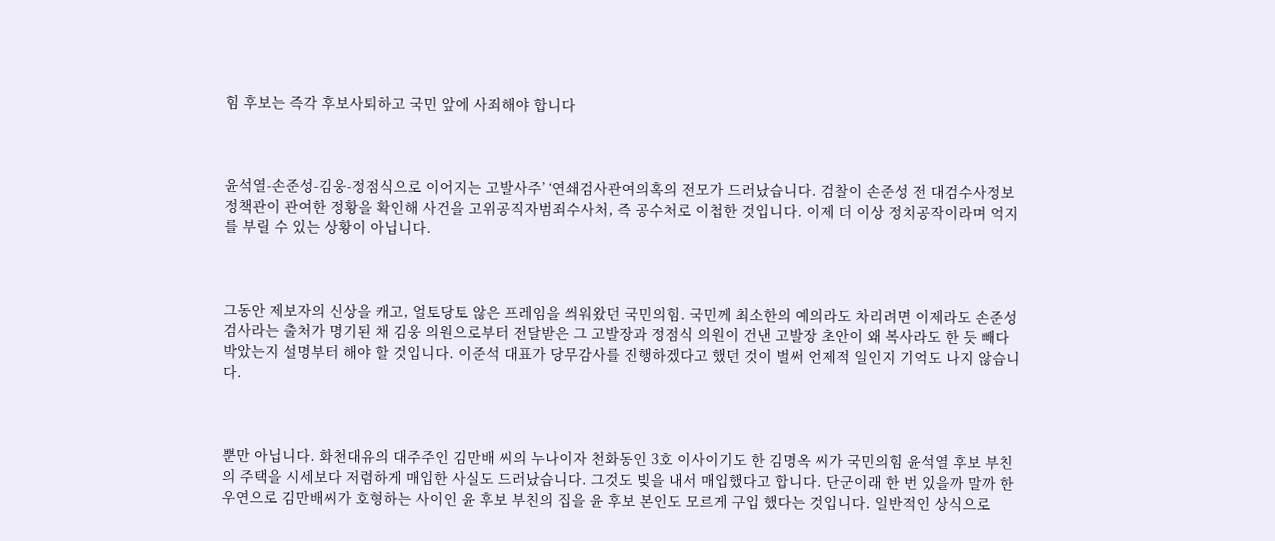힘 후보는 즉각 후보사퇴하고 국민 앞에 사죄해야 합니다



윤석열-손준성-김웅-정점식으로 이어지는 고발사주’ ‘연쇄검사관여의혹의 전모가 드러났습니다. 검찰이 손준성 전 대검수사정보정책관이 관여한 정황을 확인해 사건을 고위공직자범죄수사처, 즉 공수처로 이첩한 것입니다. 이제 더 이상 정치공작이라며 억지를 부릴 수 있는 상황이 아닙니다.



그동안 제보자의 신상을 캐고, 얼토당토 않은 프레임을 씌워왔던 국민의힘. 국민께 최소한의 예의라도 차리려면 이제라도 손준성 검사라는 출처가 명기된 채 김웅 의원으로부터 전달받은 그 고발장과 정점식 의원이 건낸 고발장 초안이 왜 복사라도 한 듯 빼다 박았는지 설명부터 해야 할 것입니다. 이준석 대표가 당무감사를 진행하겠다고 했던 것이 벌써 언제적 일인지 기억도 나지 않습니다.



뿐만 아닙니다. 화천대유의 대주주인 김만배 씨의 누나이자 천화동인 3호 이사이기도 한 김명옥 씨가 국민의힘 윤석열 후보 부친의 주택을 시세보다 저렴하게 매입한 사실도 드러났습니다. 그것도 빚을 내서 매입했다고 합니다. 단군이래 한 번 있을까 말까 한 우연으로 김만배씨가 호형하는 사이인 윤 후보 부친의 집을 윤 후보 본인도 모르게 구입 했다는 것입니다. 일반적인 상식으로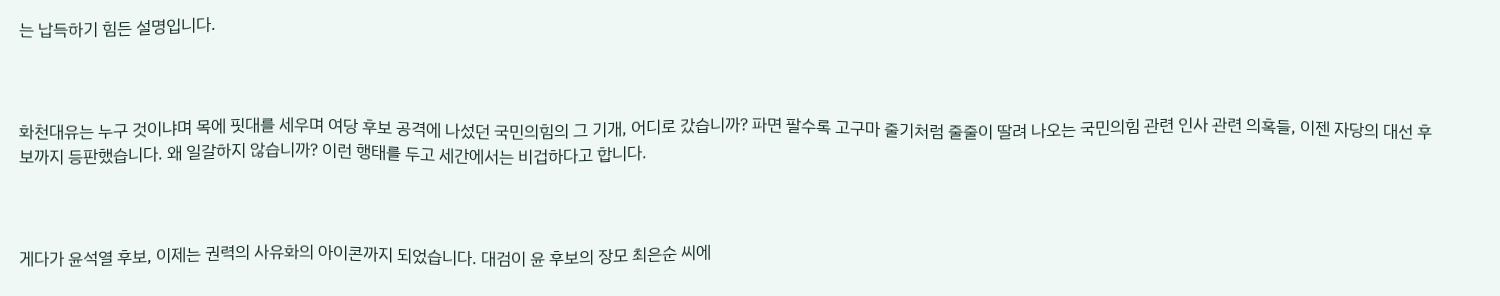는 납득하기 힘든 설명입니다.



화천대유는 누구 것이냐며 목에 핏대를 세우며 여당 후보 공격에 나섰던 국민의힘의 그 기개, 어디로 갔습니까? 파면 팔수록 고구마 줄기처럼 줄줄이 딸려 나오는 국민의힘 관련 인사 관련 의혹들, 이젠 자당의 대선 후보까지 등판했습니다. 왜 일갈하지 않습니까? 이런 행태를 두고 세간에서는 비겁하다고 합니다.



게다가 윤석열 후보, 이제는 권력의 사유화의 아이콘까지 되었습니다. 대검이 윤 후보의 장모 최은순 씨에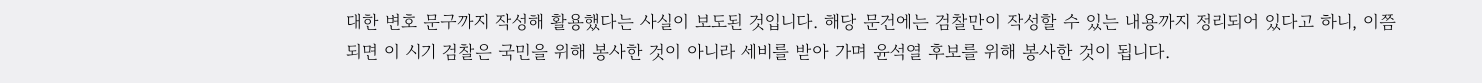대한 변호 문구까지 작성해 활용했다는 사실이 보도된 것입니다. 해당 문건에는 검찰만이 작성할 수 있는 내용까지 정리되어 있다고 하니, 이쯤 되면 이 시기 검찰은 국민을 위해 봉사한 것이 아니라 세비를 받아 가며 윤석열 후보를 위해 봉사한 것이 됩니다.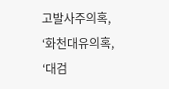고발사주의혹, ‘화천대유의혹, ‘대검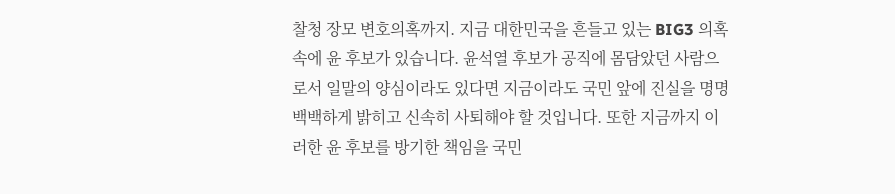찰청 장모 변호의혹까지. 지금 대한민국을 흔들고 있는 BIG3 의혹 속에 윤 후보가 있습니다. 윤석열 후보가 공직에 몸담았던 사람으로서 일말의 양심이라도 있다면 지금이라도 국민 앞에 진실을 명명백백하게 밝히고 신속히 사퇴해야 할 것입니다. 또한 지금까지 이러한 윤 후보를 방기한 책임을 국민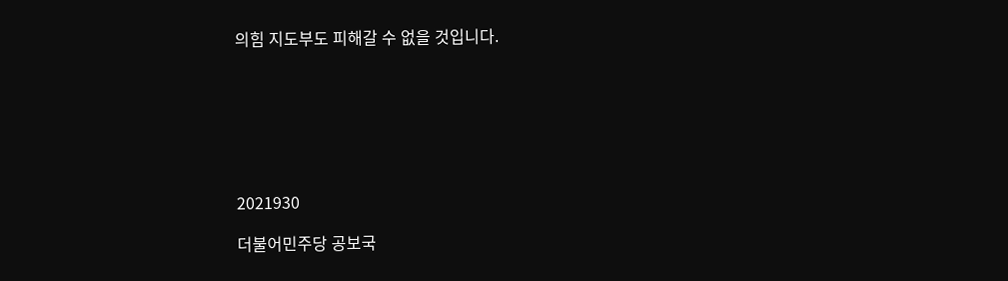의힘 지도부도 피해갈 수 없을 것입니다.







2021930

더불어민주당 공보국